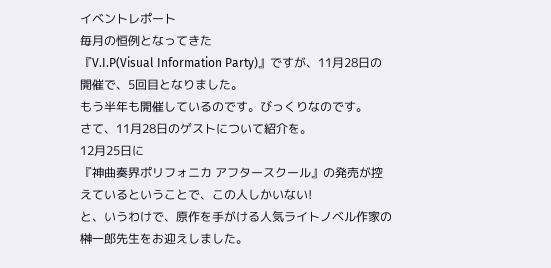イベントレポート
毎月の恒例となってきた
『V.I.P(Visual Information Party)』ですが、11月28日の開催で、5回目となりました。
もう半年も開催しているのです。びっくりなのです。
さて、11月28日のゲストについて紹介を。
12月25日に
『神曲奏界ポリフォニカ アフタースクール』の発売が控えているということで、この人しかいない!
と、いうわけで、原作を手がける人気ライトノベル作家の榊一郎先生をお迎えしました。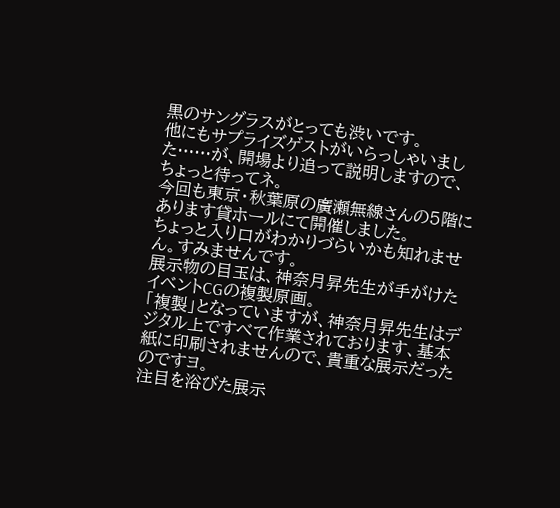黒のサングラスがとっても渋いです。
他にもサプライズゲストがいらっしゃいました……が、開場より追って説明しますので、ちょっと待ってネ。
今回も東京・秋葉原の廣瀬無線さんの5階にあります貸ホールにて開催しました。
ちょっと入り口がわかりづらいかも知れません。すみませんです。
展示物の目玉は、神奈月昇先生が手がけたイベントCGの複製原画。
「複製」となっていますが、神奈月昇先生はデジタル上ですべて作業されております、基本紙に印刷されませんので、貴重な展示だったのですヨ。
注目を浴びた展示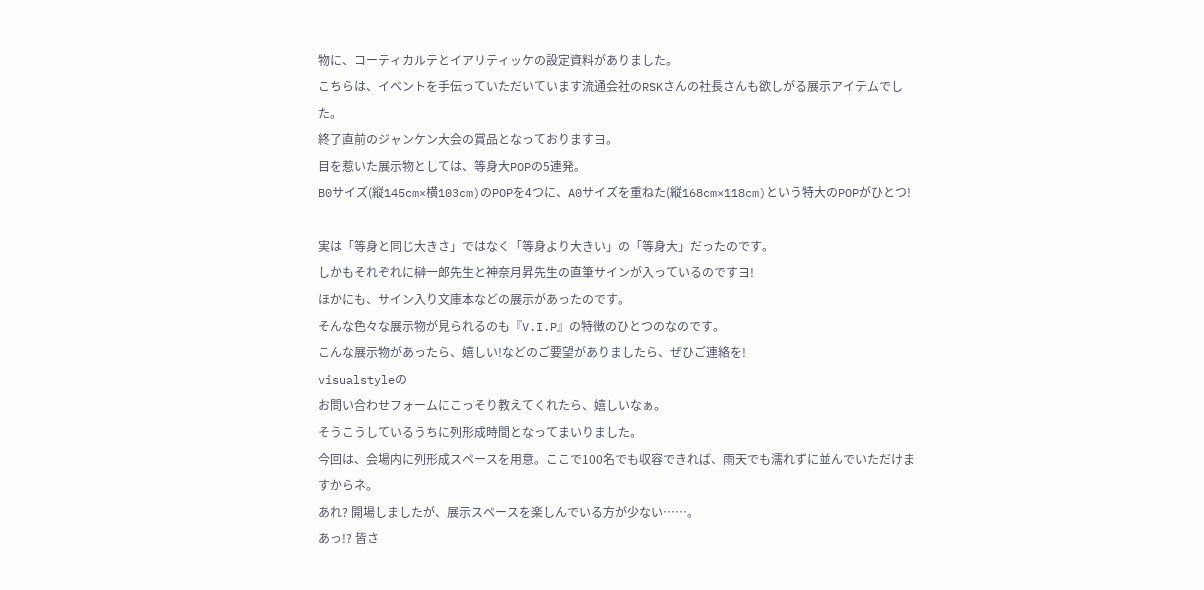物に、コーティカルテとイアリティッケの設定資料がありました。
こちらは、イベントを手伝っていただいています流通会社のRSKさんの社長さんも欲しがる展示アイテムでした。
終了直前のジャンケン大会の賞品となっておりますヨ。
目を惹いた展示物としては、等身大POPの5連発。
B0サイズ(縦145cm×横103cm)のPOPを4つに、A0サイズを重ねた(縦168cm×118cm)という特大のPOPがひとつ!

実は「等身と同じ大きさ」ではなく「等身より大きい」の「等身大」だったのです。
しかもそれぞれに榊一郎先生と神奈月昇先生の直筆サインが入っているのですヨ!
ほかにも、サイン入り文庫本などの展示があったのです。
そんな色々な展示物が見られるのも『V.I.P』の特徴のひとつのなのです。
こんな展示物があったら、嬉しい!などのご要望がありましたら、ぜひご連絡を!
visualstyleの
お問い合わせフォームにこっそり教えてくれたら、嬉しいなぁ。
そうこうしているうちに列形成時間となってまいりました。
今回は、会場内に列形成スペースを用意。ここで100名でも収容できれば、雨天でも濡れずに並んでいただけますからネ。
あれ? 開場しましたが、展示スペースを楽しんでいる方が少ない……。
あっ!? 皆さ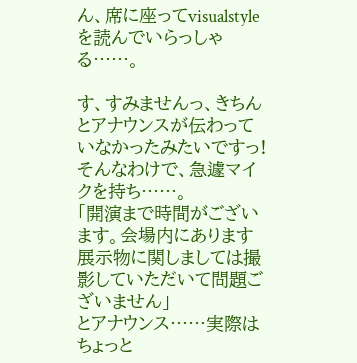ん、席に座ってvisualstyleを読んでいらっしゃる……。

す、すみませんっ、きちんとアナウンスが伝わっていなかったみたいですっ!
そんなわけで、急遽マイクを持ち……。
「開演まで時間がございます。会場内にあります展示物に関しましては撮影していただいて問題ございません」
とアナウンス……実際はちょっと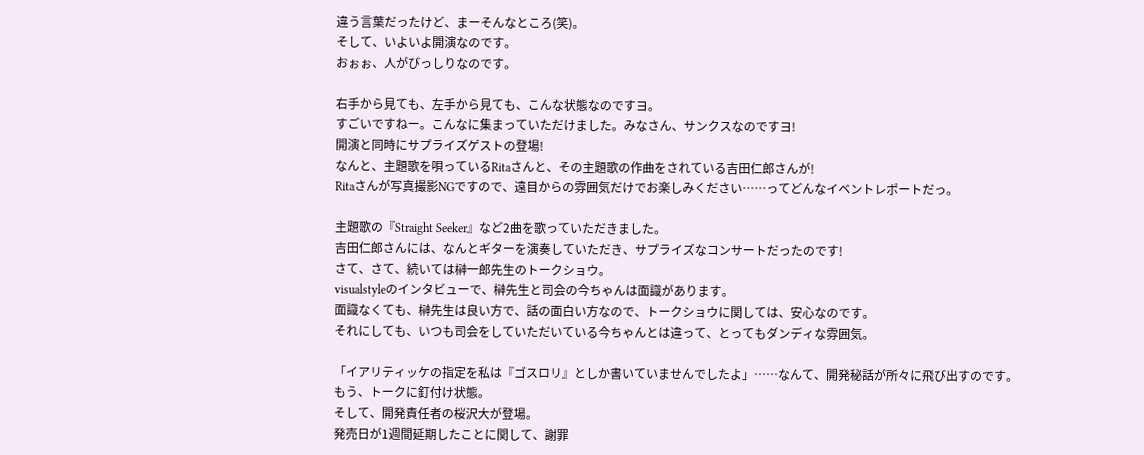違う言葉だったけど、まーそんなところ(笑)。
そして、いよいよ開演なのです。
おぉぉ、人がびっしりなのです。

右手から見ても、左手から見ても、こんな状態なのですヨ。
すごいですねー。こんなに集まっていただけました。みなさん、サンクスなのですヨ!
開演と同時にサプライズゲストの登場!
なんと、主題歌を唄っているRitaさんと、その主題歌の作曲をされている吉田仁郎さんが!
Ritaさんが写真撮影NGですので、遠目からの雰囲気だけでお楽しみください……ってどんなイベントレポートだっ。

主題歌の『Straight Seeker』など2曲を歌っていただきました。
吉田仁郎さんには、なんとギターを演奏していただき、サプライズなコンサートだったのです!
さて、さて、続いては榊一郎先生のトークショウ。
visualstyleのインタビューで、榊先生と司会の今ちゃんは面識があります。
面識なくても、榊先生は良い方で、話の面白い方なので、トークショウに関しては、安心なのです。
それにしても、いつも司会をしていただいている今ちゃんとは違って、とってもダンディな雰囲気。

「イアリティッケの指定を私は『ゴスロリ』としか書いていませんでしたよ」……なんて、開発秘話が所々に飛び出すのです。
もう、トークに釘付け状態。
そして、開発責任者の桜沢大が登場。
発売日が1週間延期したことに関して、謝罪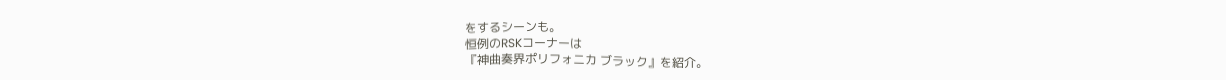をするシーンも。
恒例のRSKコーナーは
『神曲奏界ポリフォニカ ブラック』を紹介。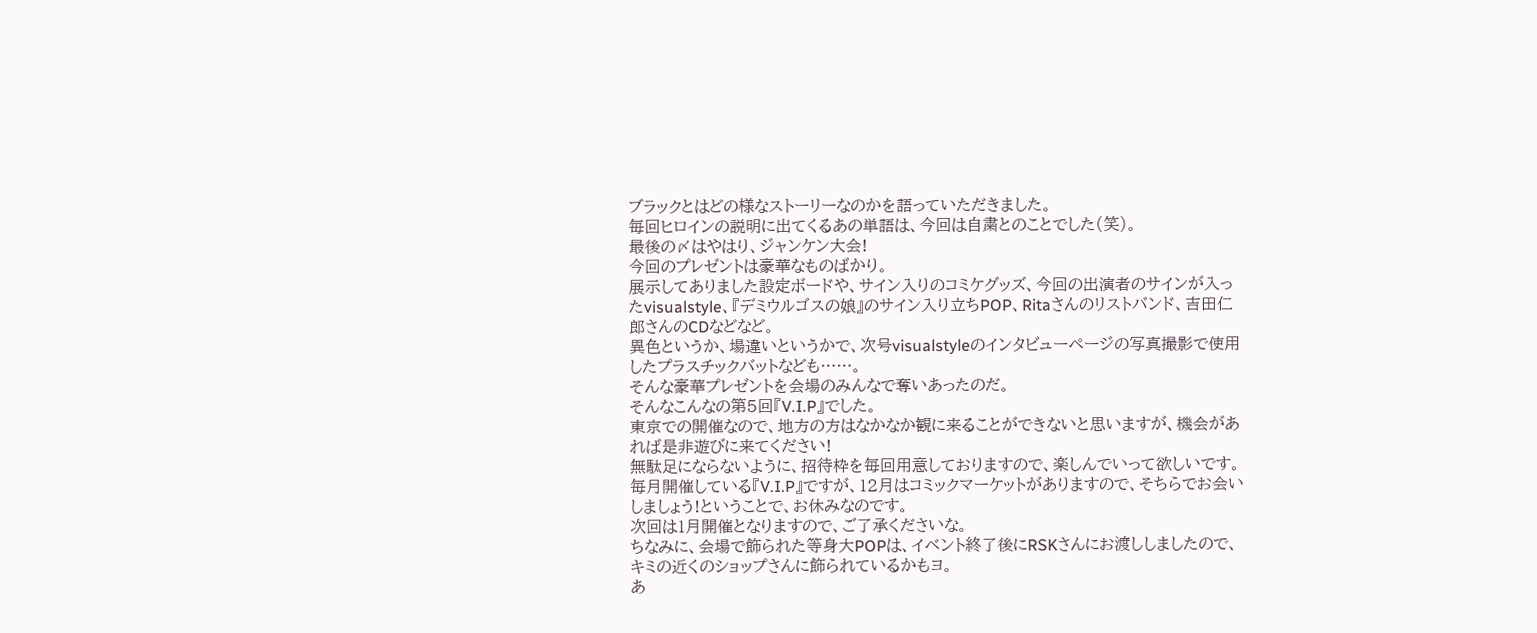ブラックとはどの様なストーリーなのかを語っていただきました。
毎回ヒロインの説明に出てくるあの単語は、今回は自粛とのことでした(笑)。
最後の〆はやはり、ジャンケン大会!
今回のプレゼントは豪華なものばかり。
展示してありました設定ボードや、サイン入りのコミケグッズ、今回の出演者のサインが入ったvisualstyle、『デミウルゴスの娘』のサイン入り立ちPOP、Ritaさんのリストバンド、吉田仁郎さんのCDなどなど。
異色というか、場違いというかで、次号visualstyleのインタビューページの写真撮影で使用したプラスチックバットなども……。
そんな豪華プレゼントを会場のみんなで奪いあったのだ。
そんなこんなの第5回『V.I.P』でした。
東京での開催なので、地方の方はなかなか観に来ることができないと思いますが、機会があれば是非遊びに来てください!
無駄足にならないように、招待枠を毎回用意しておりますので、楽しんでいって欲しいです。
毎月開催している『V.I.P』ですが、12月はコミックマーケットがありますので、そちらでお会いしましょう!ということで、お休みなのです。
次回は1月開催となりますので、ご了承くださいな。
ちなみに、会場で飾られた等身大POPは、イベント終了後にRSKさんにお渡ししましたので、キミの近くのショップさんに飾られているかもヨ。
あ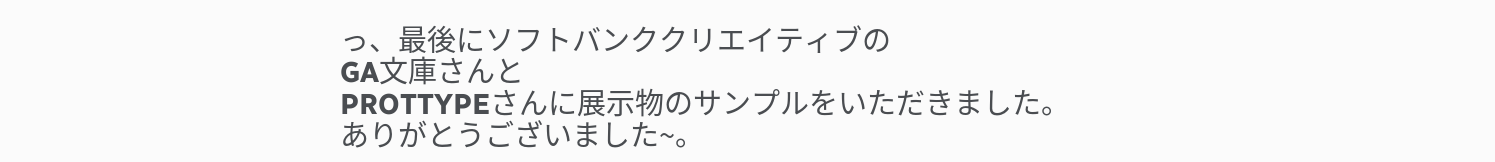っ、最後にソフトバンククリエイティブの
GA文庫さんと
PROTTYPEさんに展示物のサンプルをいただきました。
ありがとうございました~。